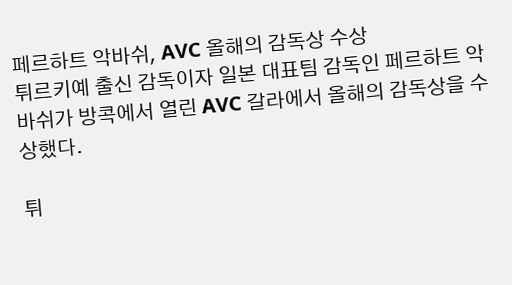페르하트 악바쉬, AVC 올해의 감독상 수상
튀르키예 출신 감독이자 일본 대표팀 감독인 페르하트 악바쉬가 방콕에서 열린 AVC 갈라에서 올해의 감독상을 수상했다.

튀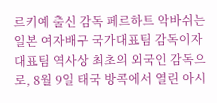르키예 출신 감독 페르하트 악바쉬는 일본 여자배구 국가대표팀 감독이자 대표팀 역사상 최초의 외국인 감독으로, 8월 9일 태국 방콕에서 열린 아시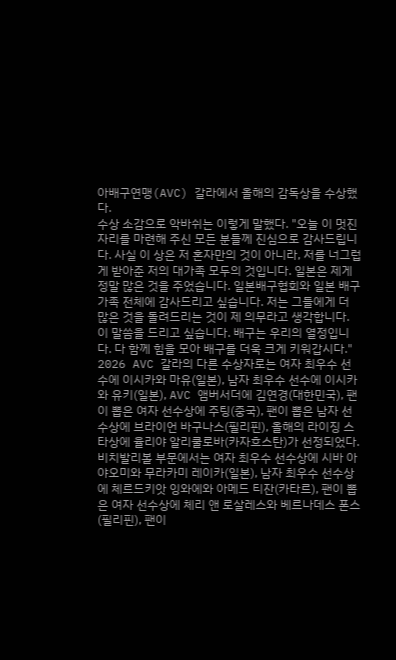아배구연맹(AVC) 갈라에서 올해의 감독상을 수상했다.
수상 소감으로 악바쉬는 이렇게 말했다. "오늘 이 멋진 자리를 마련해 주신 모든 분들께 진심으로 감사드립니다. 사실 이 상은 저 혼자만의 것이 아니라, 저를 너그럽게 받아준 저의 대가족 모두의 것입니다. 일본은 제게 정말 많은 것을 주었습니다. 일본배구협회와 일본 배구 가족 전체에 감사드리고 싶습니다. 저는 그들에게 더 많은 것을 돌려드리는 것이 제 의무라고 생각합니다. 이 말씀을 드리고 싶습니다. 배구는 우리의 열정입니다. 다 함께 힘을 모아 배구를 더욱 크게 키워갑시다."
2026 AVC 갈라의 다른 수상자로는 여자 최우수 선수에 이시카와 마유(일본), 남자 최우수 선수에 이시카와 유키(일본), AVC 앰버서더에 김연경(대한민국), 팬이 뽑은 여자 선수상에 주팅(중국), 팬이 뽑은 남자 선수상에 브라이언 바구나스(필리핀), 올해의 라이징 스타상에 율리야 알리쿨로바(카자흐스탄)가 선정되었다. 비치발리볼 부문에서는 여자 최우수 선수상에 시바 아야오미와 무라카미 레이카(일본), 남자 최우수 선수상에 체르드키앗 잉와에와 아메드 티잔(카타르), 팬이 뽑은 여자 선수상에 체리 앤 로살레스와 베르나데스 폰스(필리핀), 팬이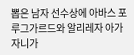뽑은 남자 선수상에 아바스 포루그가르드와 알리레자 아가자니가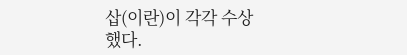삽(이란)이 각각 수상했다.